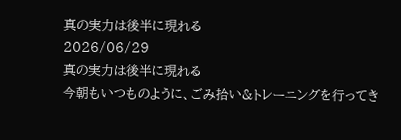真の実力は後半に現れる
2026/06/29
真の実力は後半に現れる
今朝もいつものように、ごみ拾い&トレーニングを行ってき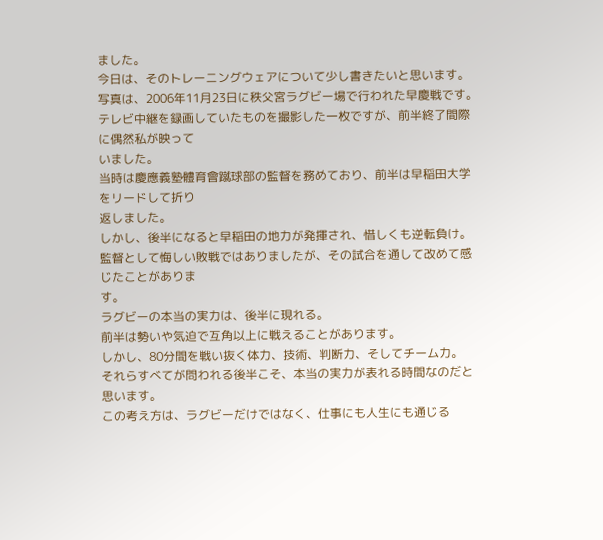ました。
今日は、そのトレーニングウェアについて少し書きたいと思います。
写真は、2006年11月23日に秩父宮ラグビー場で行われた早慶戦です。
テレビ中継を録画していたものを撮影した一枚ですが、前半終了間際に偶然私が映って
いました。
当時は慶應義塾體育會蹴球部の監督を務めており、前半は早稲田大学をリードして折り
返しました。
しかし、後半になると早稲田の地力が発揮され、惜しくも逆転負け。
監督として悔しい敗戦ではありましたが、その試合を通して改めて感じたことがありま
す。
ラグビーの本当の実力は、後半に現れる。
前半は勢いや気迫で互角以上に戦えることがあります。
しかし、80分間を戦い抜く体力、技術、判断力、そしてチーム力。
それらすべてが問われる後半こそ、本当の実力が表れる時間なのだと思います。
この考え方は、ラグビーだけではなく、仕事にも人生にも通じる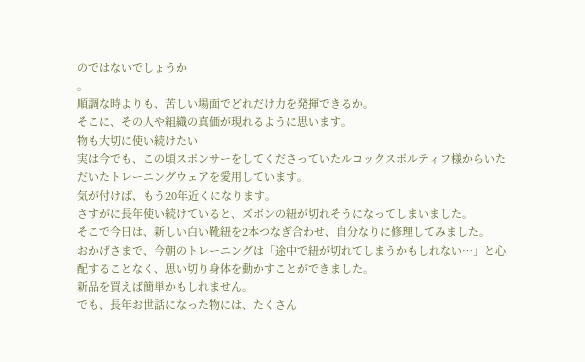のではないでしょうか
。
順調な時よりも、苦しい場面でどれだけ力を発揮できるか。
そこに、その人や組織の真価が現れるように思います。
物も大切に使い続けたい
実は今でも、この頃スポンサーをしてくださっていたルコックスポルティフ様からいた
だいたトレーニングウェアを愛用しています。
気が付けば、もう20年近くになります。
さすがに長年使い続けていると、ズボンの紐が切れそうになってしまいました。
そこで今日は、新しい白い靴紐を2本つなぎ合わせ、自分なりに修理してみました。
おかげさまで、今朝のトレーニングは「途中で紐が切れてしまうかもしれない…」と心
配することなく、思い切り身体を動かすことができました。
新品を買えば簡単かもしれません。
でも、長年お世話になった物には、たくさん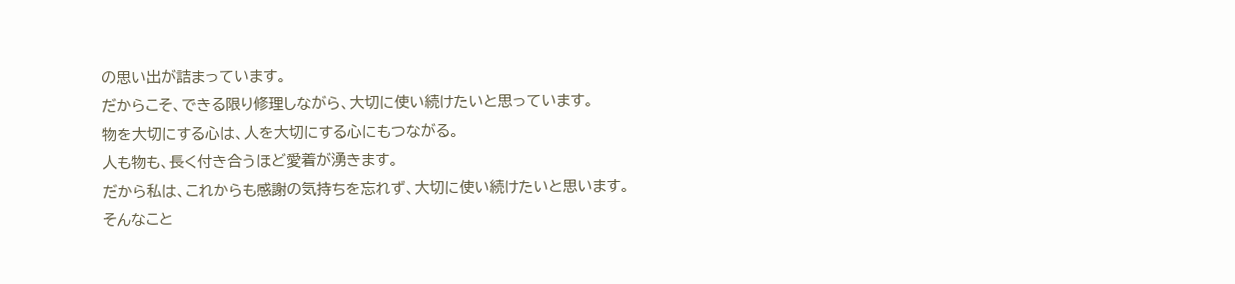の思い出が詰まっています。
だからこそ、できる限り修理しながら、大切に使い続けたいと思っています。
物を大切にする心は、人を大切にする心にもつながる。
人も物も、長く付き合うほど愛着が湧きます。
だから私は、これからも感謝の気持ちを忘れず、大切に使い続けたいと思います。
そんなこと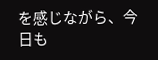を感じながら、今日も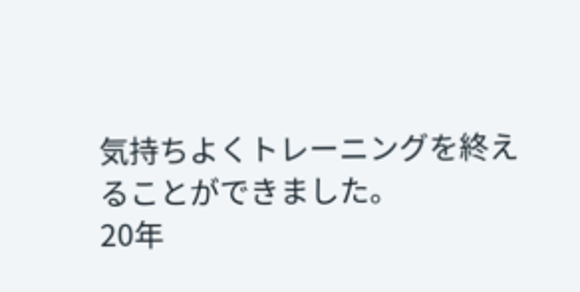気持ちよくトレーニングを終えることができました。
20年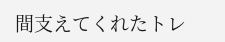間支えてくれたトレ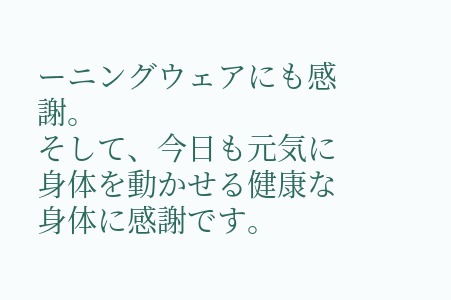ーニングウェアにも感謝。
そして、今日も元気に身体を動かせる健康な身体に感謝です。